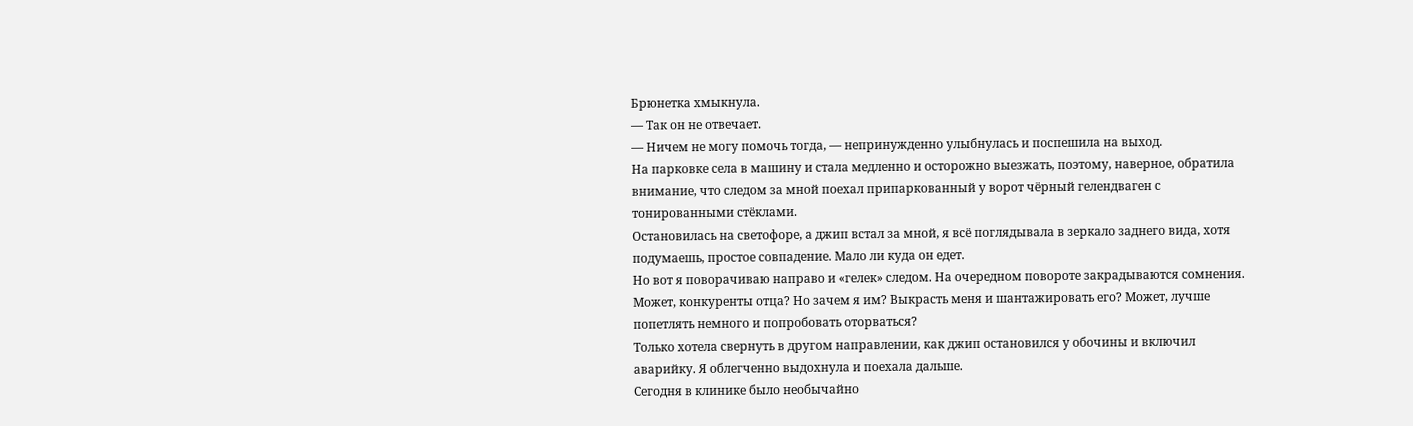Брюнетка хмыкнула.
— Так он не отвечает.
— Ничем не могу помочь тогда, — непринужденно улыбнулась и поспешила на выход.
На парковке села в машину и стала медленно и осторожно выезжать, поэтому, наверное, обратила внимание, что следом за мной поехал припаркованный у ворот чёрный гелендваген с тонированными стёклами.
Остановилась на светофоре, а джип встал за мной, я всё поглядывала в зеркало заднего вида, хотя подумаешь, простое совпадение. Мало ли куда он едет.
Но вот я поворачиваю направо и «гелек» следом. На очередном повороте закрадываются сомнения. Может, конкуренты отца? Но зачем я им? Выкрасть меня и шантажировать его? Может, лучше попетлять немного и попробовать оторваться?
Только хотела свернуть в другом направлении, как джип остановился у обочины и включил аварийку. Я облегченно выдохнула и поехала дальше.
Сегодня в клинике было необычайно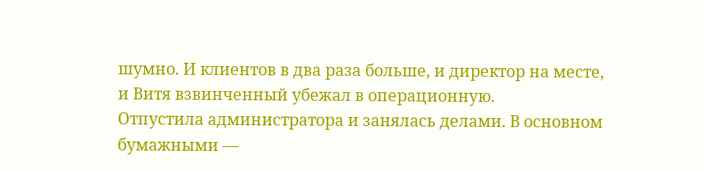шумно. И клиентов в два раза больше, и директор на месте, и Витя взвинченный убежал в операционную.
Отпустила администратора и занялась делами. В основном бумажными —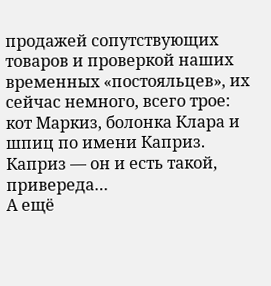продажей сопутствующих товаров и проверкой наших временных «постояльцев», их сейчас немного, всего трое: кот Маркиз, болонка Клара и шпиц по имени Каприз. Каприз — он и есть такой, привереда…
А ещё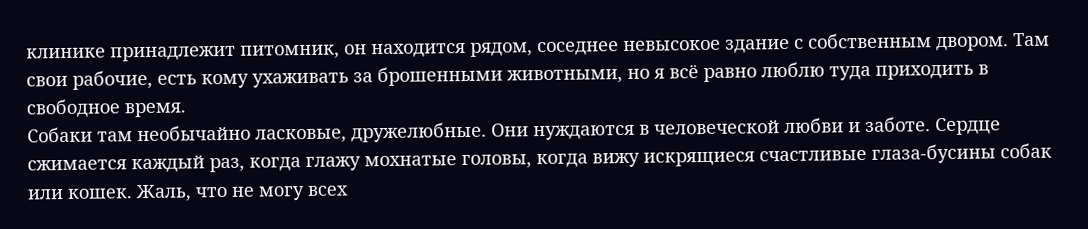клинике принадлежит питомник, он находится рядом, соседнее невысокое здание с собственным двором. Там свои рабочие, есть кому ухаживать за брошенными животными, но я всё равно люблю туда приходить в свободное время.
Собаки там необычайно ласковые, дружелюбные. Они нуждаются в человеческой любви и заботе. Сердце сжимается каждый раз, когда глажу мохнатые головы, когда вижу искрящиеся счастливые глаза-бусины собак или кошек. Жаль, что не могу всех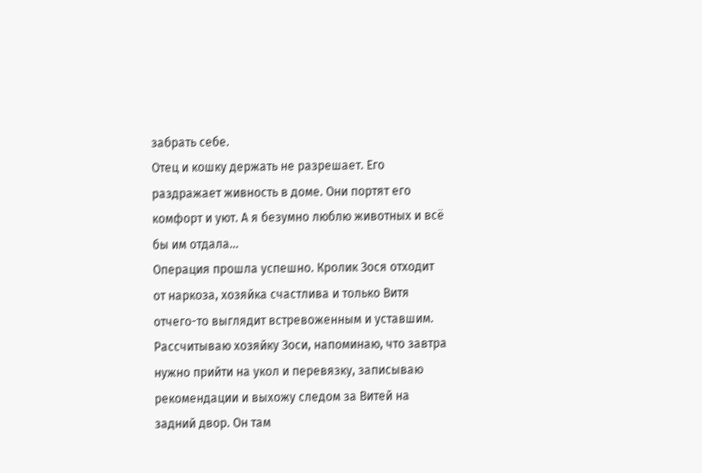забрать себе.
Отец и кошку держать не разрешает. Его раздражает живность в доме. Они портят его комфорт и уют. А я безумно люблю животных и всё бы им отдала…
Операция прошла успешно. Кролик Зося отходит от наркоза, хозяйка счастлива и только Витя отчего-то выглядит встревоженным и уставшим. Рассчитываю хозяйку Зоси, напоминаю, что завтра нужно прийти на укол и перевязку, записываю рекомендации и выхожу следом за Витей на задний двор. Он там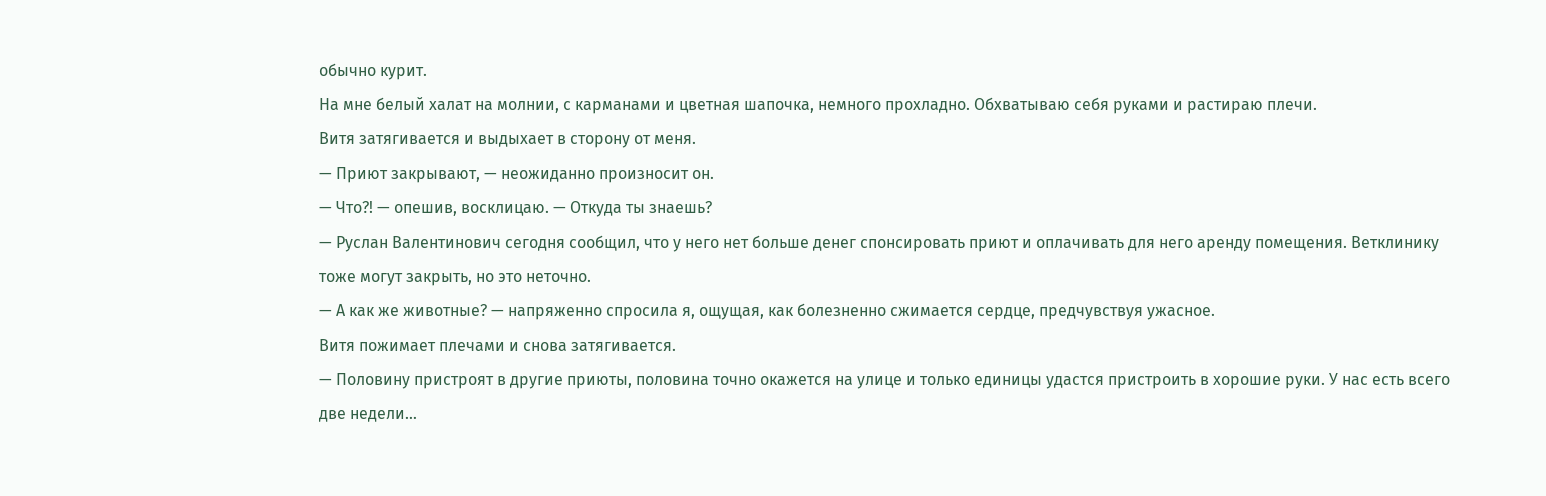обычно курит.
На мне белый халат на молнии, с карманами и цветная шапочка, немного прохладно. Обхватываю себя руками и растираю плечи.
Витя затягивается и выдыхает в сторону от меня.
— Приют закрывают, — неожиданно произносит он.
— Что?! — опешив, восклицаю. — Откуда ты знаешь?
— Руслан Валентинович сегодня сообщил, что у него нет больше денег спонсировать приют и оплачивать для него аренду помещения. Ветклинику тоже могут закрыть, но это неточно.
— А как же животные? — напряженно спросила я, ощущая, как болезненно сжимается сердце, предчувствуя ужасное.
Витя пожимает плечами и снова затягивается.
— Половину пристроят в другие приюты, половина точно окажется на улице и только единицы удастся пристроить в хорошие руки. У нас есть всего две недели…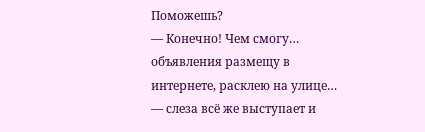Поможешь?
— Конечно! Чем смогу… объявления размещу в интернете, расклею на улице… — слеза всё же выступает и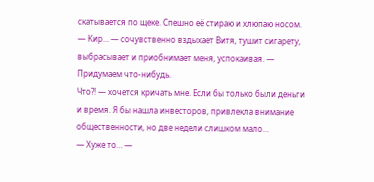скатывается по щеке. Спешно её стираю и хлюпаю носом.
— Кир… — сочувственно вздыхает Витя, тушит сигарету, выбрасывает и приобнимает меня, успокаивая. — Придумаем что-нибудь.
Что?! — хочется кричать мне. Если бы только были деньги и время. Я бы нашла инвесторов, привлекла внимание общественности, но две недели слишком мало…
— Хуже то… —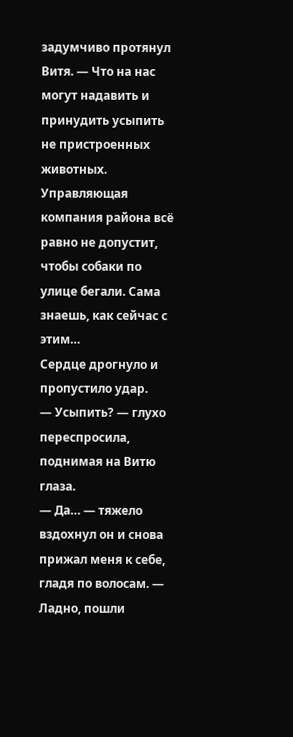задумчиво протянул Витя. — Что на нас могут надавить и принудить усыпить не пристроенных животных. Управляющая компания района всё равно не допустит, чтобы собаки по улице бегали. Сама знаешь, как сейчас с этим…
Сердце дрогнуло и пропустило удар.
— Усыпить? — глухо переспросила, поднимая на Витю глаза.
— Да… — тяжело вздохнул он и снова прижал меня к себе, гладя по волосам. — Ладно, пошли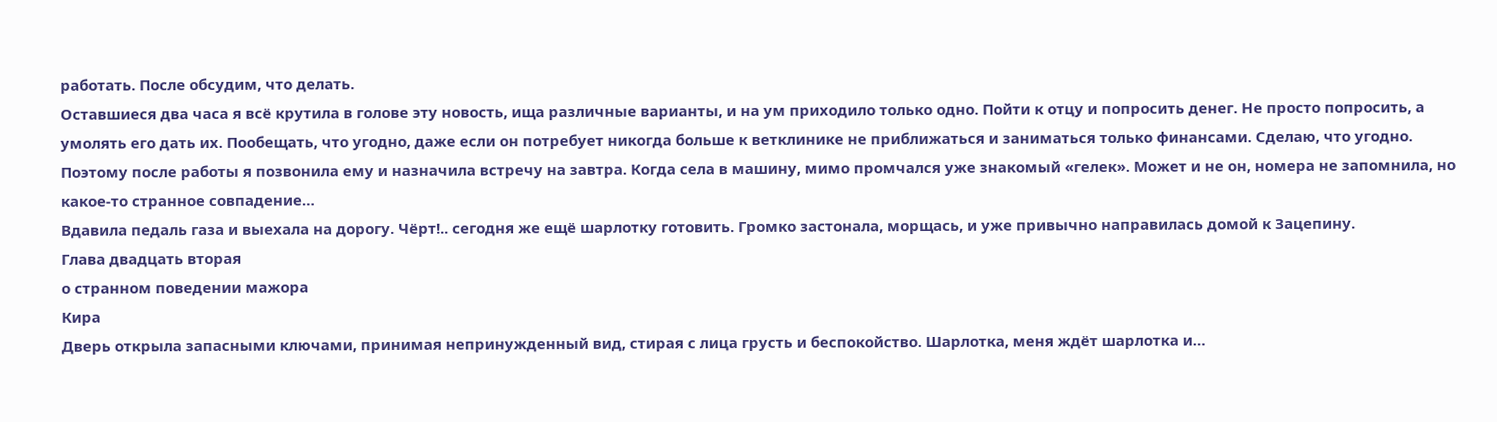работать. После обсудим, что делать.
Оставшиеся два часа я всё крутила в голове эту новость, ища различные варианты, и на ум приходило только одно. Пойти к отцу и попросить денег. Не просто попросить, а умолять его дать их. Пообещать, что угодно, даже если он потребует никогда больше к ветклинике не приближаться и заниматься только финансами. Сделаю, что угодно.
Поэтому после работы я позвонила ему и назначила встречу на завтра. Когда села в машину, мимо промчался уже знакомый «гелек». Может и не он, номера не запомнила, но какое-то странное совпадение…
Вдавила педаль газа и выехала на дорогу. Чёрт!.. сегодня же ещё шарлотку готовить. Громко застонала, морщась, и уже привычно направилась домой к Зацепину.
Глава двадцать вторая
о странном поведении мажора
Кира
Дверь открыла запасными ключами, принимая непринужденный вид, стирая с лица грусть и беспокойство. Шарлотка, меня ждёт шарлотка и…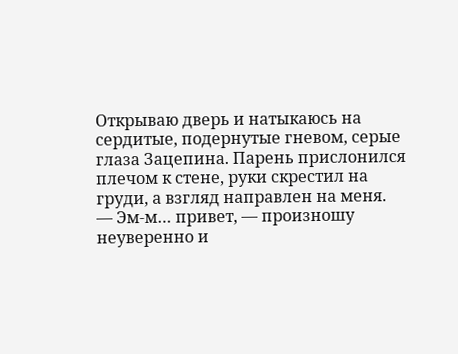Открываю дверь и натыкаюсь на сердитые, подернутые гневом, серые глаза Зацепина. Парень прислонился плечом к стене, руки скрестил на груди, а взгляд направлен на меня.
— Эм-м… привет, — произношу неуверенно и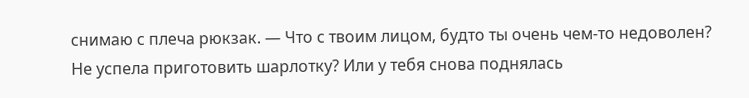снимаю с плеча рюкзак. — Что с твоим лицом, будто ты очень чем-то недоволен? Не успела приготовить шарлотку? Или у тебя снова поднялась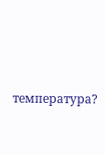температура?